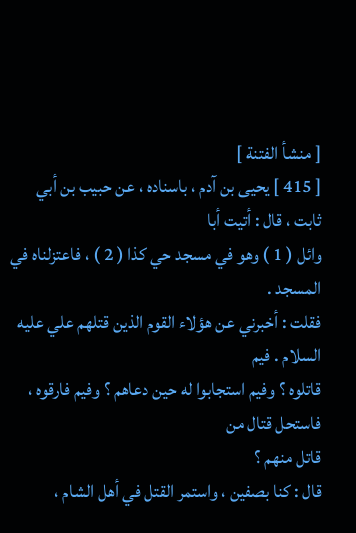[ منشأ الفتنة ]
[ 415 ] يحيى بن آدم ، باسناده ، عن حبيب بن أبي ثابت ، قال : أتيت أبا
وائل ( 1 ) وهو في مسجد حي كذا ( 2 ) ، فاعتزلناه في المسجد .
فقلت : أخبرني عن هؤلاء القوم الذين قتلهم علي عليه السلام . فيم
قاتلوه ؟ وفيم استجابوا له حين دعاهم ؟ وفيم فارقوه ، فاستحل قتال من
قاتل منهم ؟
قال : كنا بصفين ، واستمر القتل في أهل الشام ،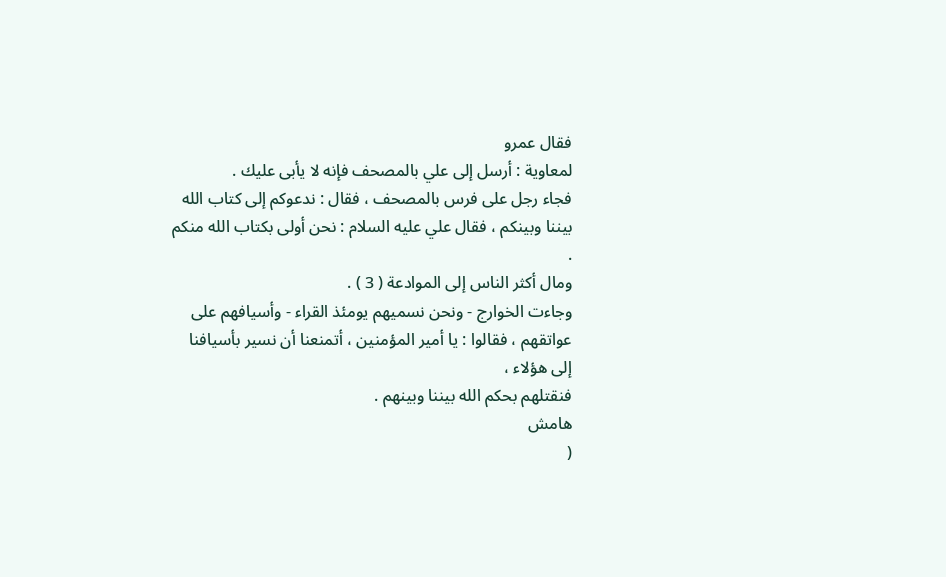فقال عمرو
لمعاوية : أرسل إلى علي بالمصحف فإنه لا يأبى عليك .
فجاء رجل على فرس بالمصحف ، فقال : ندعوكم إلى كتاب الله
بيننا وبينكم ، فقال علي عليه السلام : نحن أولى بكتاب الله منكم .
ومال أكثر الناس إلى الموادعة ( 3 ) .
وجاءت الخوارج - ونحن نسميهم يومئذ القراء - وأسيافهم على
عواتقهم ، فقالوا : يا أمير المؤمنين ، أتمنعنا أن نسير بأسيافنا إلى هؤلاء ،
فنقتلهم بحكم الله بيننا وبينهم .
هامش
(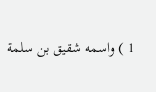1 ) واسمه شقيق بن سلمة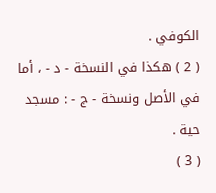الكوفي .
( 2 ) هكذا في النسخة - د - ، أما في الأصل ونسخة - ج - : مسجد حية .
( 3 )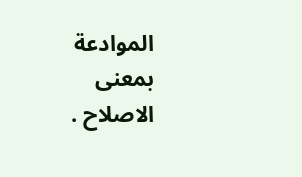الموادعة بمعنى الاصلاح .